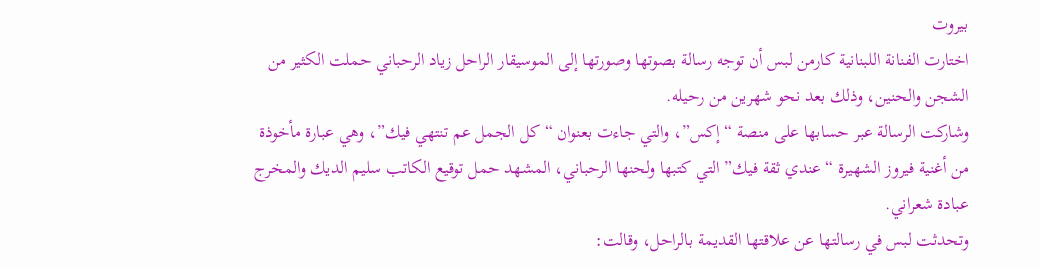بيروت
اختارت الفنانة اللبنانية كارمن لبس أن توجه رسالة بصوتها وصورتها إلى الموسيقار الراحل زياد الرحباني حملت الكثير من الشجن والحنين، وذلك بعد نحو شهرين من رحيله.
وشاركت الرسالة عبر حسابها على منصة “إكس”، والتي جاءت بعنوان “كل الجمل عم تنتهي فيك”، وهي عبارة مأخوذة من أغنية فيروز الشهيرة “عندي ثقة فيك” التي كتبها ولحنها الرحباني، المشهد حمل توقيع الكاتب سليم الديك والمخرج عبادة شعراني.
وتحدثت لبس في رسالتها عن علاقتها القديمة بالراحل، وقالت: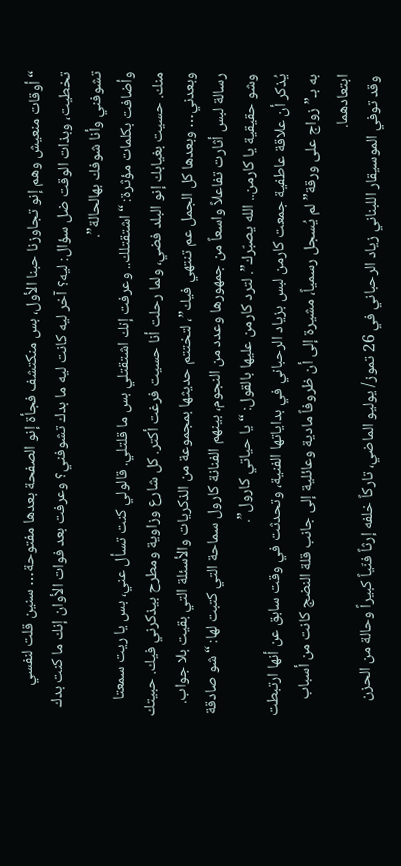“أوقات منعيش وهم إنو تجاوزنا حبنا الأول، بس منكتشف فجأة إنو الصفحة بعدها مفتوحة… سنين قلت لنفسي تخطيت، وبذات الوقت ضل سؤال: ليه؟ آخر ليه كانت ليه ما بدك تشوفني؟ وعرفت بعد فوات الأوان إنك ما كنت بدك تشوفني وأنا شوفك بهالحالة”.
وأضافت بكلمات مؤثرة: “اشتقتلك.. وعرفت إنك اشتقتلي بس ما قلتلي. قالولي كنت تسأل عني، بس يا ريت سمعتا منك. حسيت بغيابك إنو البلد فضي، ولما رحلت أنا حسيت فرغت أكتر. كل شارع وزاوية ومطرح بيذكرني فيك. حبيتك وبعدني… وبعدها كل الجمل عم تنتهي فيك”، لتختتم حديثها بمجموعة من الذكريات والأسئلة التي بقيت بلا جواب.
رسالة لبس أثارت تفاعلاً واسعاً من جمهورها وعدد من النجوم، بينهم الفنانة كارول سماحة التي كتبت لها: “شو صادقة وشو حقيقية يا كارمن.. الله يصبّرك”. لترد كارمن عليها بالقول: “يا حياتي كارول”.
يُذكر أن علاقة عاطفية جمعت كارمن لبس بزياد الرحباني في بداياتها الفنية، وتحدثت في وقت سابق عن أنها ارتبطت به بـ”زواج على ورقة” لم يُسجل رسمياً، مشيرة إلى أن ظروفاً مادية وعائلية إلى جانب قلة النضج كانت من أسباب ابتعادهما.
وقد توفي الموسيقار اللبناني زياد الرحباني في 26 تموز/ يوليو الماضي، تاركاً خلفه إرثاً فنّياً كبيراً وحالة من الحزن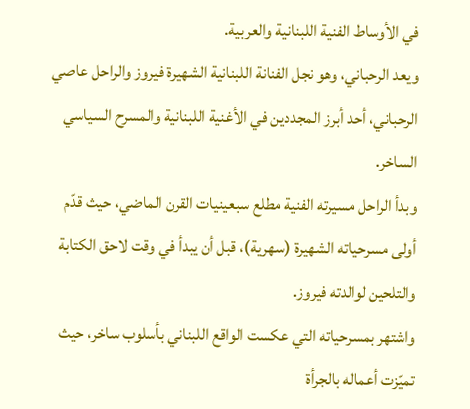في الأوساط الفنية اللبنانية والعربية.
ويعد الرحباني، وهو نجل الفنانة اللبنانية الشهيرة فيروز والراحل عاصي الرحباني، أحد أبرز المجددين في الأغنية اللبنانية والمسرح السياسي الساخر.
وبدأ الراحل مسيرته الفنية مطلع سبعينيات القرن الماضي، حيث قدّم أولى مسرحياته الشهيرة (سهرية)، قبل أن يبدأ في وقت لاحق الكتابة والتلحين لوالدته فيروز.
واشتهر بمسرحياته التي عكست الواقع اللبناني بأسلوب ساخر، حيث تميّزت أعماله بالجرأة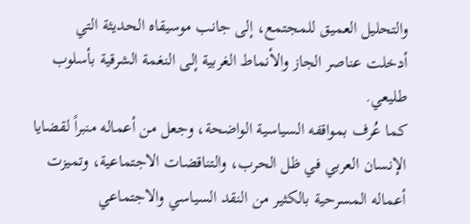والتحليل العميق للمجتمع، إلى جانب موسيقاه الحديثة التي أدخلت عناصر الجاز والأنماط الغربية إلى النغمة الشرقية بأسلوب طليعي.
كما عُرف بمواقفه السياسية الواضحة، وجعل من أعماله منبراً لقضايا الإنسان العربي في ظل الحرب، والتناقضات الاجتماعية، وتميزت أعماله المسرحية بالكثير من النقد السياسي والاجتماعي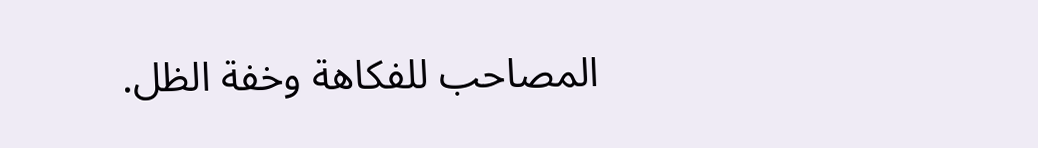المصاحب للفكاهة وخفة الظل.